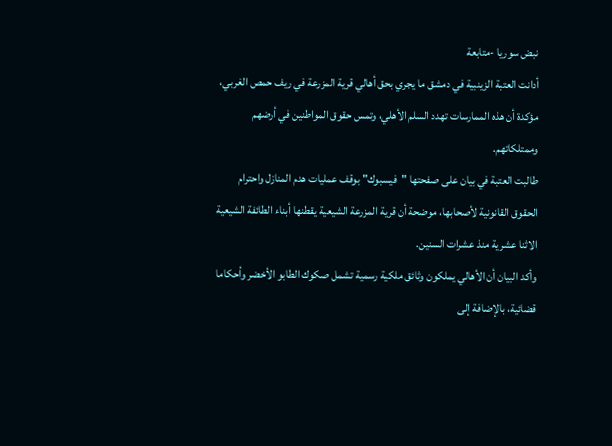نبض سوريا -متابعة
أدانت العتبة الزينبية في دمشق ما يجري بحق أهالي قرية المزرعة في ريف حمص الغربي، مؤكدة أن هذه الممارسات تهدد السلم الأهلي، وتمس حقوق المواطنين في أرضهم وممتلكاتهم.
طالبت العتبة في بيان على صفحتها "فيسبوك" بوقف عمليات هدم المنازل واحترام الحقوق القانونية لأصحابها، موضحة أن قرية المزرعة الشيعية يقطنها أبناء الطائفة الشيعية الاثنا عشرية منذ عشرات السنين.
وأكد البيان أن الأهالي يملكون وثائق ملكية رسمية تشمل صكوك الطابو الأخضر وأحكاما قضائية، بالإضافة إلى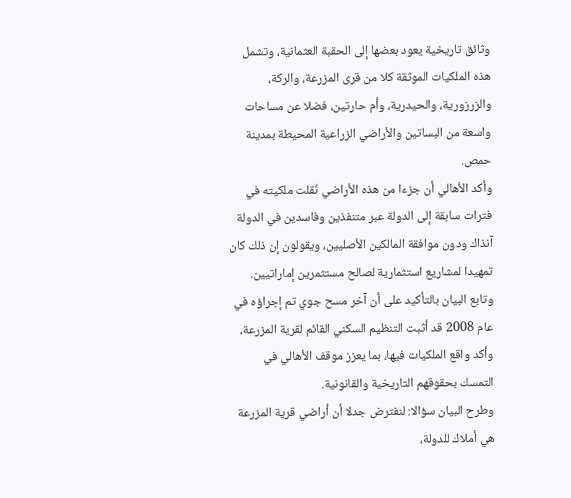وثائق تاريخية يعود بعضها إلى الحقبة العثمانية، وتشمل هذه الملكيات الموثقة كلا من قرى المزرعة، والركة، والزرزورية، والحيدرية، وأم حارتين، فضلا عن مساحات واسعة من البساتين والأراضي الزراعية المحيطة بمدينة حمص.
وأكد الأهالي أن جزءا من هذه الأراضي نُقلت ملكيته في فترات سابقة إلى الدولة عبر متنفذين وفاسدين في الدولة آنذاك ودون موافقة المالكين الأصليين، ويقولون إن ذلك كان تمهيدا لمشاريع استثمارية لصالح مستثمرين إماراتيين.
وتابع البيان بالتأكيد على أن آخر مسح جوي تم إجراؤه في عام 2008 قد أثبت التنظيم السكني القائم لقرية المزرعة، وأكد واقع الملكيات فيها، بما يعزز موقف الأهالي في التمسك بحقوقهم التاريخية والقانونية.
وطرح البيان سؤالا: لنفترض جدلا أن أراضي قرية المزرعة هي أملاك للدولة،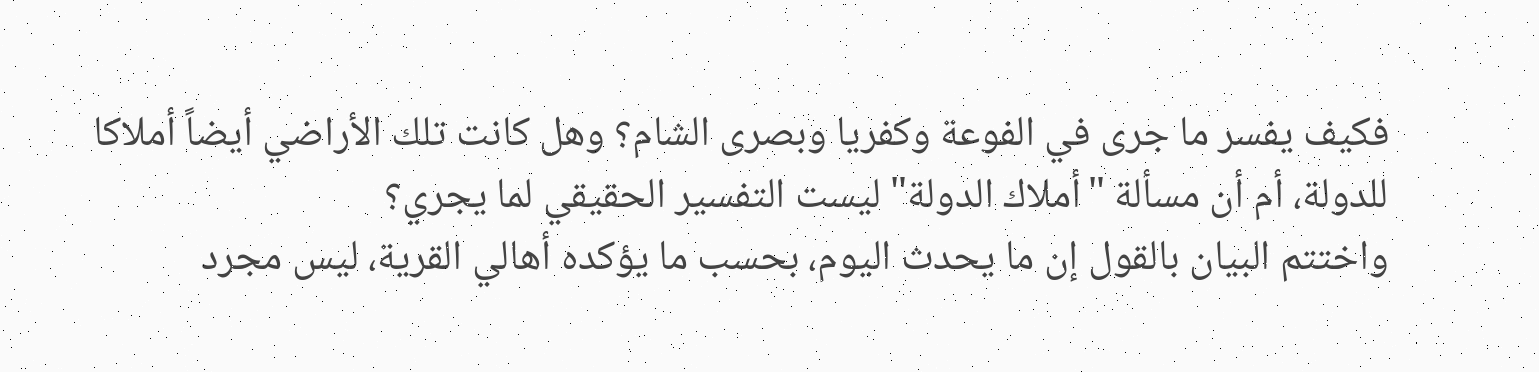فكيف يفسر ما جرى في الفوعة وكفريا وبصرى الشام؟ وهل كانت تلك الأراضي أيضاً أملاكا للدولة، أم أن مسألة "أملاك الدولة" ليست التفسير الحقيقي لما يجري؟
واختتم البيان بالقول إن ما يحدث اليوم، بحسب ما يؤكده أهالي القرية، ليس مجرد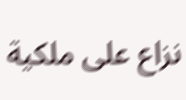نزاع على ملكية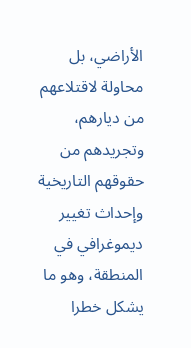الأراضي، بل محاولة لاقتلاعهم من ديارهم، وتجريدهم من حقوقهم التاريخية وإحداث تغيير ديموغرافي في المنطقة، وهو ما يشكل خطرا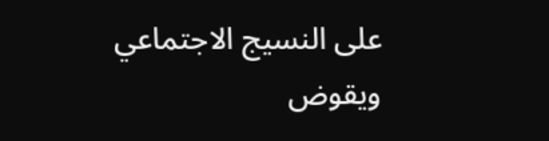على النسيج الاجتماعي ويقوض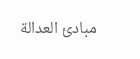مبادئ العدالة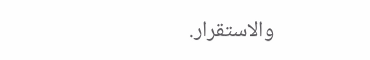والاستقرار.